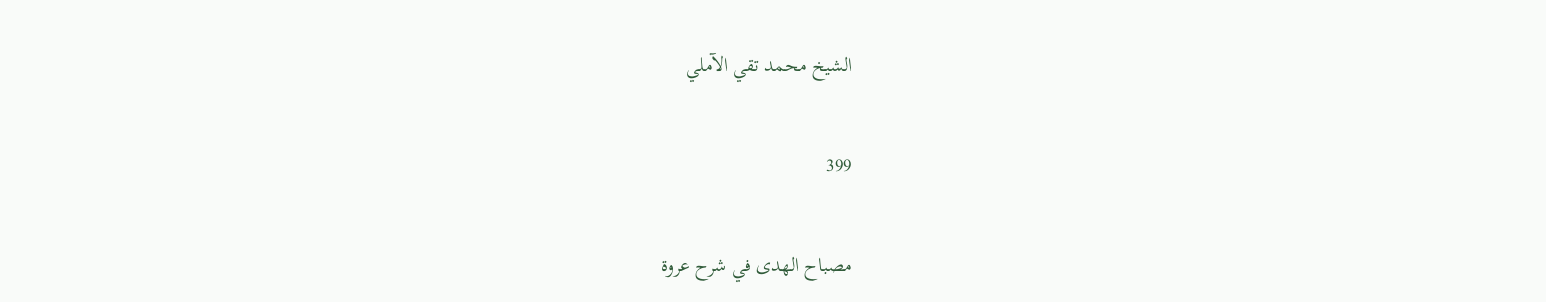الشيخ محمد تقي الآملي

399

مصباح الهدى في شرح عروة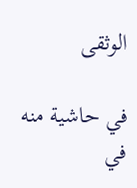الوثقى

في حاشية منه في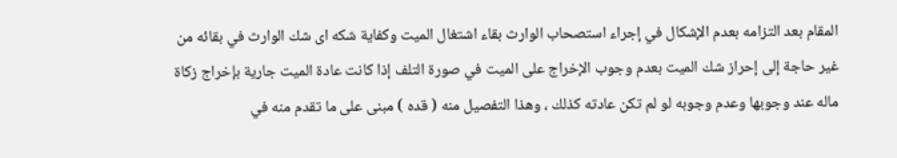المقام بعد التزامه بعدم الإشكال في إجراء استصحاب الوارث بقاء اشتغال الميت وكفاية شكه اى شك الوارث في بقائه من غير حاجة إلى إحراز شك الميت بعدم وجوب الإخراج على الميت في صورة التلف إذا كانت عادة الميت جارية بإخراج زكاة ماله عند وجوبها وعدم وجوبه لو لم تكن عادته كذلك ، وهذا التفصيل منه ( قده ) مبنى على ما تقدم منه في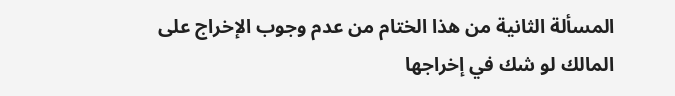المسألة الثانية من هذا الختام من عدم وجوب الإخراج على المالك لو شك في إخراجها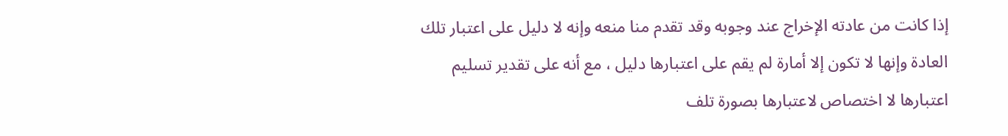إذا كانت من عادته الإخراج عند وجوبه وقد تقدم منا منعه وإنه لا دليل على اعتبار تلك العادة وإنها لا تكون إلا أمارة لم يقم على اعتبارها دليل ، مع أنه على تقدير تسليم اعتبارها لا اختصاص لاعتبارها بصورة تلف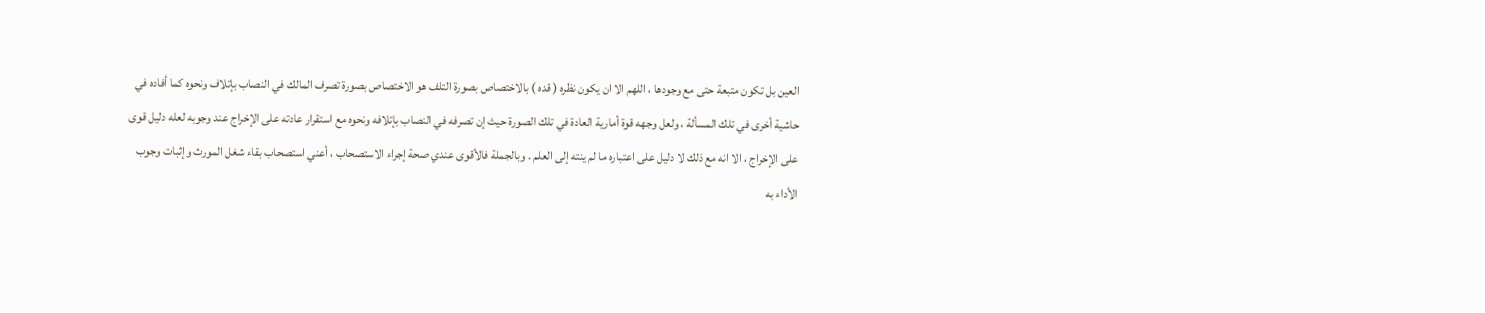العين بل تكون متبعة حتى مع وجودها ، اللهم الا ان يكون نظره ( قده ) بالاختصاص بصورة التلف هو الاختصاص بصورة تصرف المالك في النصاب بإتلاف ونحوه كما أفاده في حاشية أخرى في تلك المسألة ، ولعل وجهه قوة أمارية العادة في تلك الصورة حيث إن تصرفه في النصاب بإتلافه ونحوه مع استقرار عادته على الإخراج عند وجوبه لعله دليل قوى على الإخراج ، الا انه مع ذلك لا دليل على اعتباره ما لم ينته إلى العلم . وبالجملة فالأقوى عندي صحة إجراء الاستصحاب ، أعني استصحاب بقاء شغل المورث وإثبات وجوب الأداء به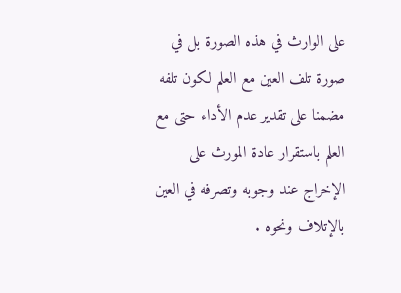على الوارث في هذه الصورة بل في صورة تلف العين مع العلم لكون تلفه مضمنا على تقدير عدم الأداء حتى مع العلم باستقرار عادة المورث على الإخراج عند وجوبه وتصرفه في العين بالإتلاف ونحوه .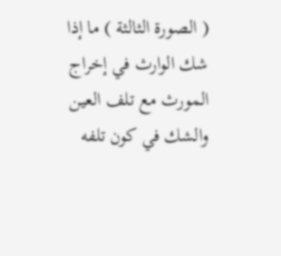( الصورة الثالثة ) ما إذا شك الوارث في إخراج المورث مع تلف العين والشك في كون تلفه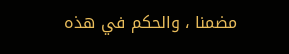مضمنا ، والحكم في هذه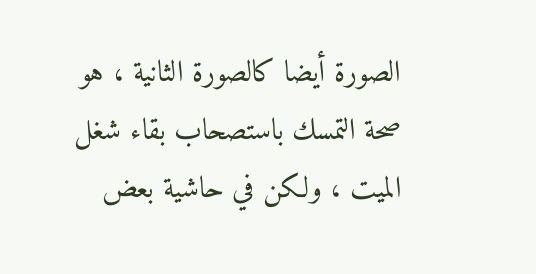الصورة أيضا كالصورة الثانية ، هو صحة التمسك باستصحاب بقاء شغل الميت ، ولكن في حاشية بعض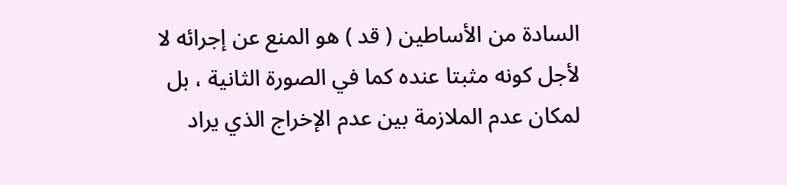السادة من الأساطين ( قد ) هو المنع عن إجرائه لا لأجل كونه مثبتا عنده كما في الصورة الثانية ، بل لمكان عدم الملازمة بين عدم الإخراج الذي يراد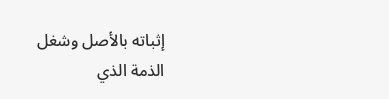إثباته بالأصل وشغل الذمة الذي